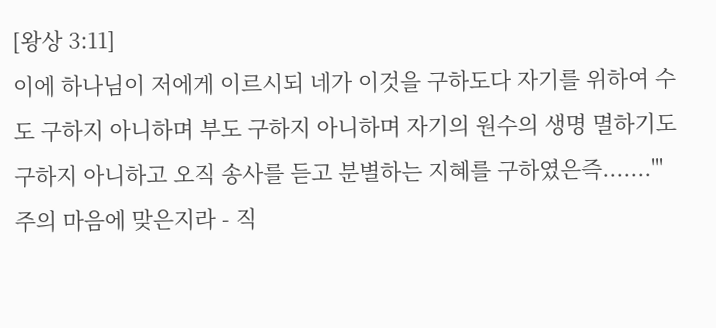[왕상 3:11]
이에 하나님이 저에게 이르시되 네가 이것을 구하도다 자기를 위하여 수도 구하지 아니하며 부도 구하지 아니하며 자기의 원수의 생명 멸하기도 구하지 아니하고 오직 송사를 듣고 분별하는 지혜를 구하였은즉.......'"
주의 마음에 맞은지라 - 직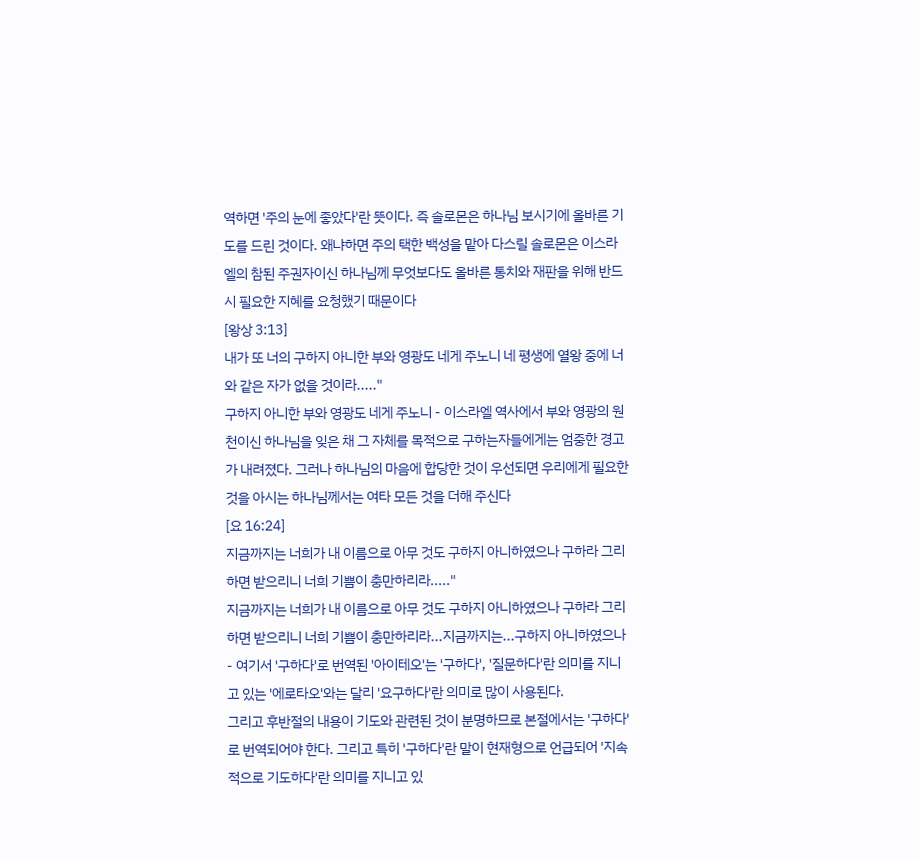역하면 '주의 눈에 좋았다'란 뜻이다. 즉 솔로몬은 하나님 보시기에 올바른 기도를 드린 것이다. 왜냐하면 주의 택한 백성을 맡아 다스릴 솔로몬은 이스라엘의 참된 주권자이신 하나님께 무엇보다도 올바른 통치와 재판을 위해 반드시 필요한 지혜를 요청했기 때문이다
[왕상 3:13]
내가 또 너의 구하지 아니한 부와 영광도 네게 주노니 네 평생에 열왕 중에 너와 같은 자가 없을 것이라....."
구하지 아니한 부와 영광도 네게 주노니 - 이스라엘 역사에서 부와 영광의 원천이신 하나님을 잊은 채 그 자체를 목적으로 구하는자들에게는 엄중한 경고가 내려졌다. 그러나 하나님의 마음에 합당한 것이 우선되면 우리에게 필요한 것을 아시는 하나님께서는 여타 모든 것을 더해 주신다
[요 16:24]
지금까지는 너희가 내 이름으로 아무 것도 구하지 아니하였으나 구하라 그리하면 받으리니 너희 기쁨이 충만하리라....."
지금까지는 너희가 내 이름으로 아무 것도 구하지 아니하였으나 구하라 그리하면 받으리니 너희 기쁨이 충만하리라...지금까지는...구하지 아니하였으나 - 여기서 '구하다'로 번역된 '아이테오'는 '구하다', '질문하다'란 의미를 지니고 있는 '에로타오'와는 달리 '요구하다'란 의미로 많이 사용된다.
그리고 후반절의 내용이 기도와 관련된 것이 분명하므로 본절에서는 '구하다'로 번역되어야 한다. 그리고 특히 '구하다'란 말이 현재형으로 언급되어 '지속적으로 기도하다'란 의미를 지니고 있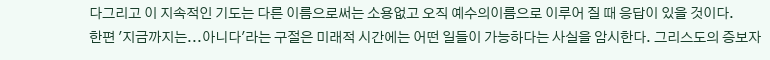다그리고 이 지속적인 기도는 다른 이름으로써는 소용없고 오직 예수의이름으로 이루어 질 때 응답이 있을 것이다.
한편 '지금까지는...아니다'라는 구절은 미래적 시간에는 어떤 일들이 가능하다는 사실을 암시한다. 그리스도의 증보자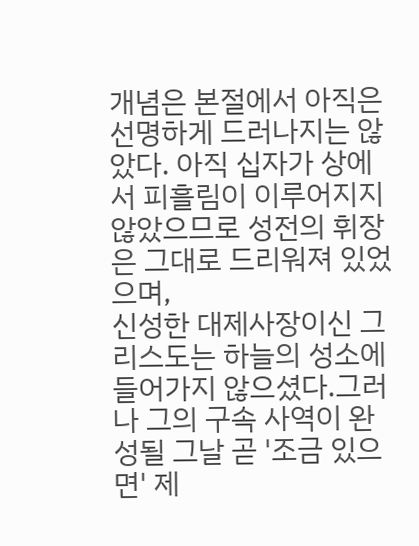개념은 본절에서 아직은 선명하게 드러나지는 않았다. 아직 십자가 상에서 피흘림이 이루어지지 않았으므로 성전의 휘장은 그대로 드리워져 있었으며,
신성한 대제사장이신 그리스도는 하늘의 성소에 들어가지 않으셨다.그러나 그의 구속 사역이 완성될 그날 곧 '조금 있으면' 제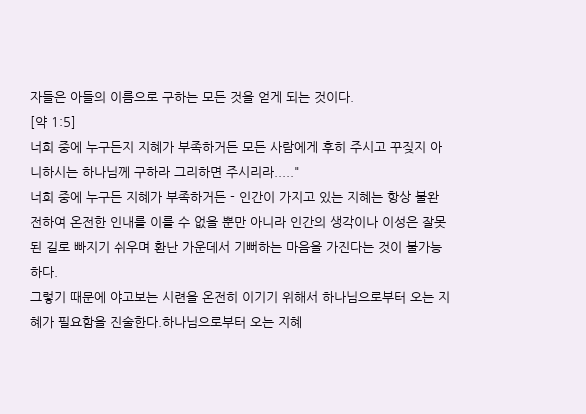자들은 아들의 이름으로 구하는 모든 것을 얻게 되는 것이다.
[약 1:5]
너희 중에 누구든지 지혜가 부족하거든 모든 사람에게 후히 주시고 꾸짖지 아니하시는 하나님께 구하라 그리하면 주시리라....."
너희 중에 누구든 지혜가 부족하거든 - 인간이 가지고 있는 지혜는 항상 불완전하여 온전한 인내를 이를 수 없을 뿐만 아니라 인간의 생각이나 이성은 잘못된 길로 빠지기 쉬우며 환난 가운데서 기뻐하는 마음을 가진다는 것이 불가능하다.
그렇기 때문에 야고보는 시련을 온전히 이기기 위해서 하나님으로부터 오는 지혜가 필요함을 진술한다.하나님으로부터 오는 지혜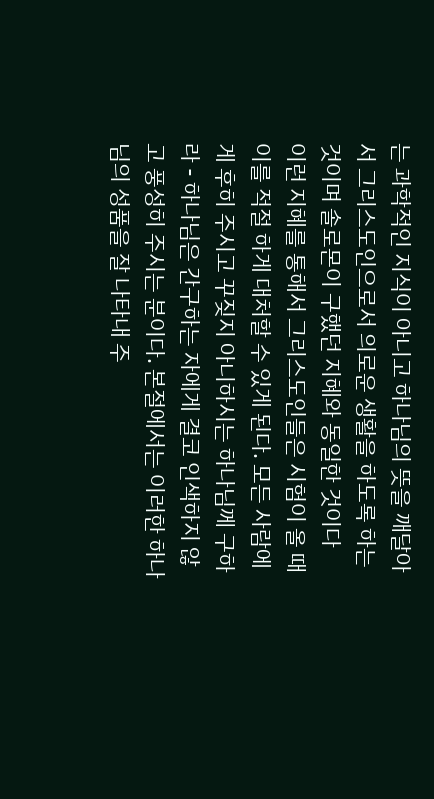는 과학적인 지식이 아니고 하나님의 뜻을 깨달아서 그리스도인으로서 의로운 생활을 하도록 하는 것이며 솔로몬이 구했던 지혜와 동일한 것이다
이런 지혜를 통해서 그리스도인들은 시험이 올 때 이를 적절 하게 대처할 수 있게 된다. 모든 사람에게 후히 주시고 꾸짖지 아니하시는 하나님께 구하라 - 하나님은 간구하는 자에게 결코 인색하지 않고 풍성히 주시는 분이다. 본절에서는 이러한 하나님의 성품을 잘 나타내 주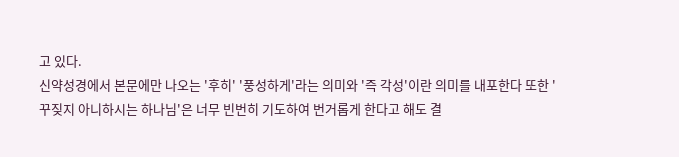고 있다.
신약성경에서 본문에만 나오는 '후히' '풍성하게'라는 의미와 '즉 각성'이란 의미를 내포한다 또한 '꾸짖지 아니하시는 하나님'은 너무 빈번히 기도하여 번거롭게 한다고 해도 결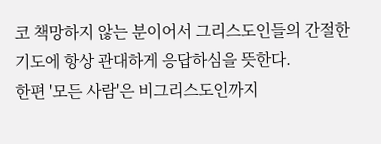코 책망하지 않는 분이어서 그리스도인들의 간절한 기도에 항상 관대하게 응답하심을 뜻한다.
한편 '모든 사람'은 비그리스도인까지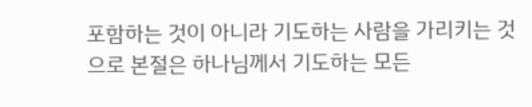포함하는 것이 아니라 기도하는 사람을 가리키는 것으로 본절은 하나님께서 기도하는 모든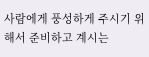사람에게 풍성하게 주시기 위해서 준비하고 계시는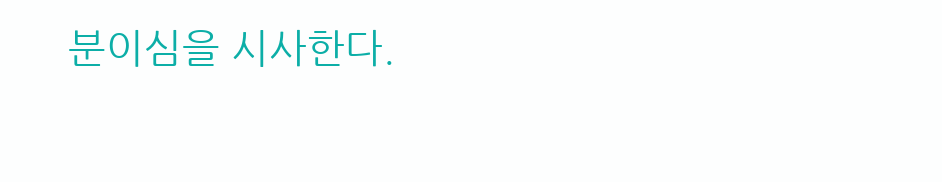분이심을 시사한다.